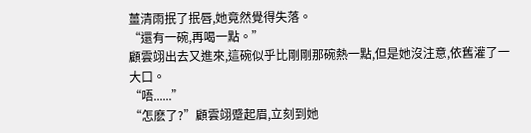薑清雨抿了抿唇,她竟然覺得失落。
“還有一碗,再喝一點。”
顧雲翊出去又進來,這碗似乎比剛剛那碗熱一點,但是她沒注意,依舊灌了一大口。
“唔......”
“怎麽了?”顧雲翊蹙起眉,立刻到她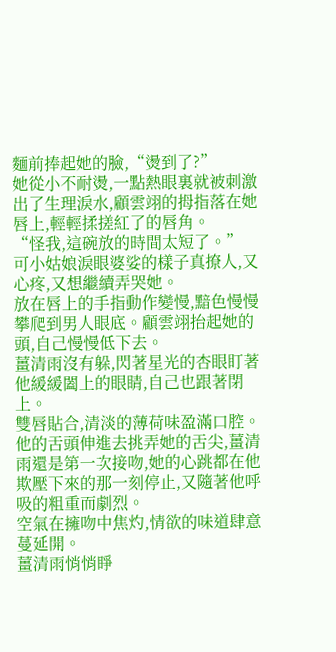麵前捧起她的臉,“燙到了?”
她從小不耐燙,一點熱眼裏就被刺激出了生理淚水,顧雲翊的拇指落在她唇上,輕輕揉搓紅了的唇角。
“怪我,這碗放的時間太短了。”
可小姑娘淚眼婆娑的樣子真撩人,又心疼,又想繼續弄哭她。
放在唇上的手指動作變慢,黯色慢慢攀爬到男人眼底。顧雲翊抬起她的頭,自己慢慢低下去。
薑清雨沒有躲,閃著星光的杏眼盯著他緩緩闔上的眼睛,自己也跟著閉上。
雙唇貼合,清淡的薄荷味盈滿口腔。他的舌頭伸進去挑弄她的舌尖,薑清雨還是第一次接吻,她的心跳都在他欺壓下來的那一刻停止,又隨著他呼吸的粗重而劇烈。
空氣在擁吻中焦灼,情欲的味道肆意蔓延開。
薑清雨悄悄睜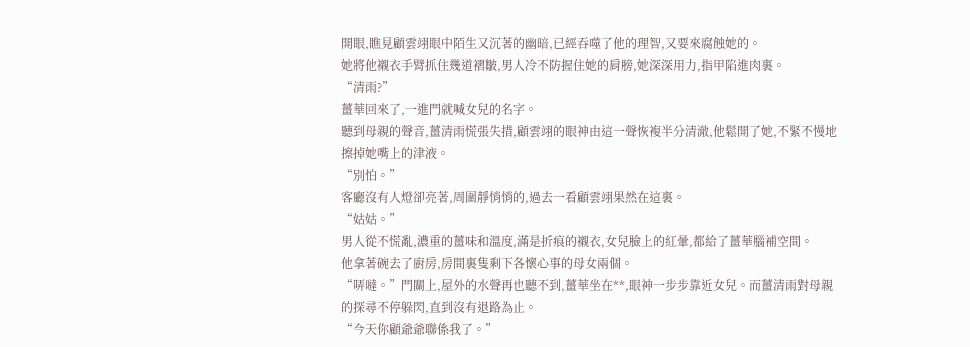開眼,瞧見顧雲翊眼中陌生又沉著的幽暗,已經吞噬了他的理智,又要來腐蝕她的。
她將他襯衣手臂抓住幾道褶皺,男人冷不防握住她的肩膀,她深深用力,指甲陷進肉裏。
“清雨?”
薑華回來了,一進門就喊女兒的名字。
聽到母親的聲音,薑清雨慌張失措,顧雲翊的眼神由這一聲恢複半分清澈,他鬆開了她,不緊不慢地擦掉她嘴上的津液。
“別怕。”
客廳沒有人燈卻亮著,周圍靜悄悄的,過去一看顧雲翊果然在這裏。
“姑姑。”
男人從不慌亂,濃重的薑味和溫度,滿是折痕的襯衣,女兒臉上的紅暈,都給了薑華腦補空間。
他拿著碗去了廚房,房間裏隻剩下各懷心事的母女兩個。
“哢噠。”門關上,屋外的水聲再也聽不到,薑華坐在**,眼神一步步靠近女兒。而薑清雨對母親的探尋不停躲閃,直到沒有退路為止。
“今天你顧爺爺聯係我了。”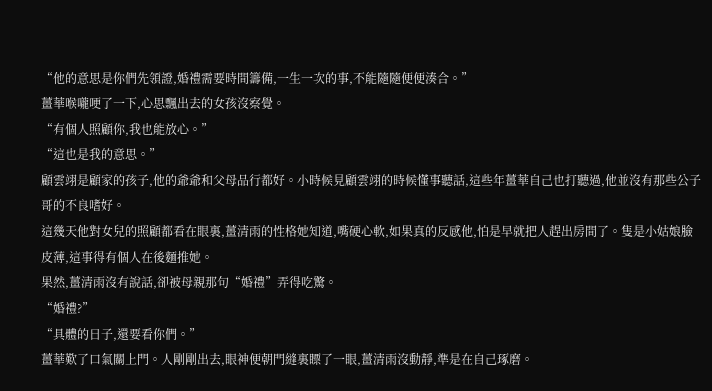“他的意思是你們先領證,婚禮需要時間籌備,一生一次的事,不能隨隨便便湊合。”
薑華喉嚨哽了一下,心思飄出去的女孩沒察覺。
“有個人照顧你,我也能放心。”
“這也是我的意思。”
顧雲翊是顧家的孩子,他的爺爺和父母品行都好。小時候見顧雲翊的時候懂事聽話,這些年薑華自己也打聽過,他並沒有那些公子哥的不良嗜好。
這幾天他對女兒的照顧都看在眼裏,薑清雨的性格她知道,嘴硬心軟,如果真的反感他,怕是早就把人趕出房間了。隻是小姑娘臉皮薄,這事得有個人在後麵推她。
果然,薑清雨沒有說話,卻被母親那句“婚禮”弄得吃驚。
“婚禮?”
“具體的日子,還要看你們。”
薑華歎了口氣關上門。人剛剛出去,眼神便朝門縫裏瞟了一眼,薑清雨沒動靜,準是在自己琢磨。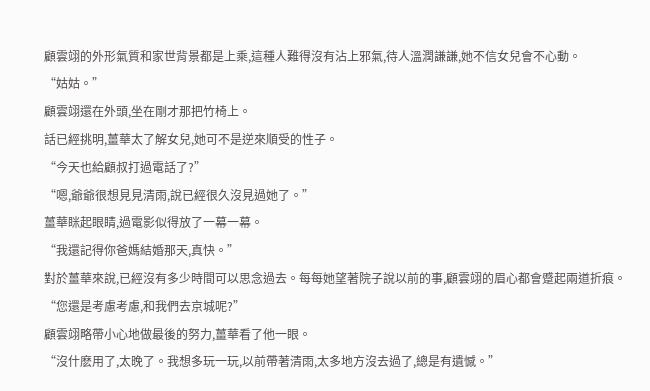顧雲翊的外形氣質和家世背景都是上乘,這種人難得沒有沾上邪氣,待人溫潤謙謙,她不信女兒會不心動。
“姑姑。”
顧雲翊還在外頭,坐在剛才那把竹椅上。
話已經挑明,薑華太了解女兒,她可不是逆來順受的性子。
“今天也給顧叔打過電話了?”
“嗯,爺爺很想見見清雨,說已經很久沒見過她了。”
薑華眯起眼睛,過電影似得放了一幕一幕。
“我還記得你爸媽結婚那天,真快。”
對於薑華來說,已經沒有多少時間可以思念過去。每每她望著院子說以前的事,顧雲翊的眉心都會蹙起兩道折痕。
“您還是考慮考慮,和我們去京城呢?”
顧雲翊略帶小心地做最後的努力,薑華看了他一眼。
“沒什麽用了,太晚了。我想多玩一玩,以前帶著清雨,太多地方沒去過了,總是有遺憾。”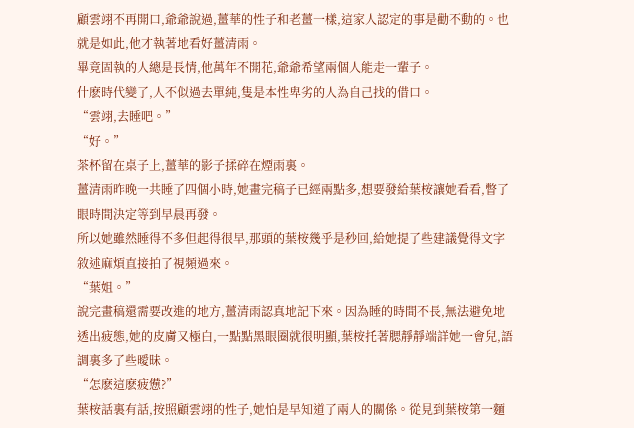顧雲翊不再開口,爺爺說過,薑華的性子和老薑一樣,這家人認定的事是勸不動的。也就是如此,他才執著地看好薑清雨。
畢竟固執的人總是長情,他萬年不開花,爺爺希望兩個人能走一輩子。
什麽時代變了,人不似過去單純,隻是本性卑劣的人為自己找的借口。
“雲翊,去睡吧。”
“好。”
茶杯留在桌子上,薑華的影子揉碎在煙雨裏。
薑清雨昨晚一共睡了四個小時,她畫完稿子已經兩點多,想要發給葉桉讓她看看,瞥了眼時間決定等到早晨再發。
所以她雖然睡得不多但起得很早,那頭的葉桉幾乎是秒回,給她提了些建議覺得文字敘述麻煩直接拍了視頻過來。
“葉姐。”
說完畫稿還需要改進的地方,薑清雨認真地記下來。因為睡的時間不長,無法避免地透出疲態,她的皮膚又極白,一點點黑眼圈就很明顯,葉桉托著腮靜靜端詳她一會兒,語調裏多了些曖昧。
“怎麽這麽疲憊?”
葉桉話裏有話,按照顧雲翊的性子,她怕是早知道了兩人的關係。從見到葉桉第一麵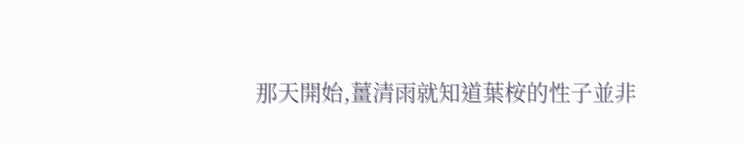那天開始,薑清雨就知道葉桉的性子並非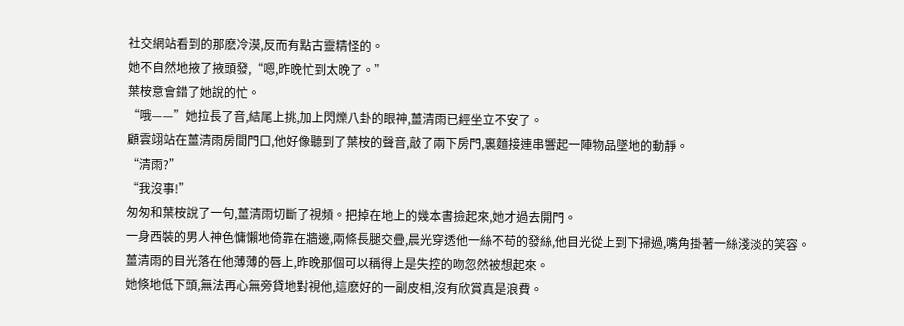社交網站看到的那麽冷漠,反而有點古靈精怪的。
她不自然地掖了掖頭發,“嗯,昨晚忙到太晚了。”
葉桉意會錯了她說的忙。
“哦——”她拉長了音,結尾上挑,加上閃爍八卦的眼神,薑清雨已經坐立不安了。
顧雲翊站在薑清雨房間門口,他好像聽到了葉桉的聲音,敲了兩下房門,裏麵接連串響起一陣物品墜地的動靜。
“清雨?”
“我沒事!”
匆匆和葉桉說了一句,薑清雨切斷了視頻。把掉在地上的幾本書撿起來,她才過去開門。
一身西裝的男人神色慵懶地倚靠在牆邊,兩條長腿交疊,晨光穿透他一絲不苟的發絲,他目光從上到下掃過,嘴角掛著一絲淺淡的笑容。
薑清雨的目光落在他薄薄的唇上,昨晚那個可以稱得上是失控的吻忽然被想起來。
她倏地低下頭,無法再心無旁貸地對視他,這麽好的一副皮相,沒有欣賞真是浪費。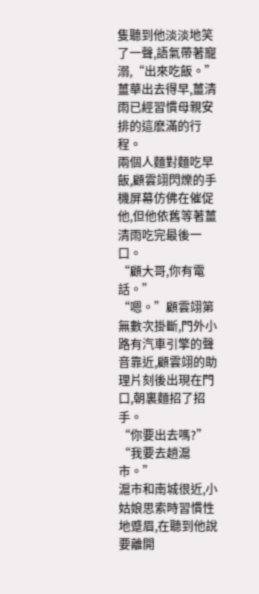隻聽到他淡淡地笑了一聲,語氣帶著寵溺,“出來吃飯。”
薑華出去得早,薑清雨已經習慣母親安排的這麽滿的行程。
兩個人麵對麵吃早飯,顧雲翊閃爍的手機屏幕仿佛在催促他,但他依舊等著薑清雨吃完最後一口。
“顧大哥,你有電話。”
“嗯。”顧雲翊第無數次掛斷,門外小路有汽車引擎的聲音靠近,顧雲翊的助理片刻後出現在門口,朝裏麵招了招手。
“你要出去嗎?”
“我要去趟滬市。”
滬市和南城很近,小姑娘思索時習慣性地蹙眉,在聽到他說要離開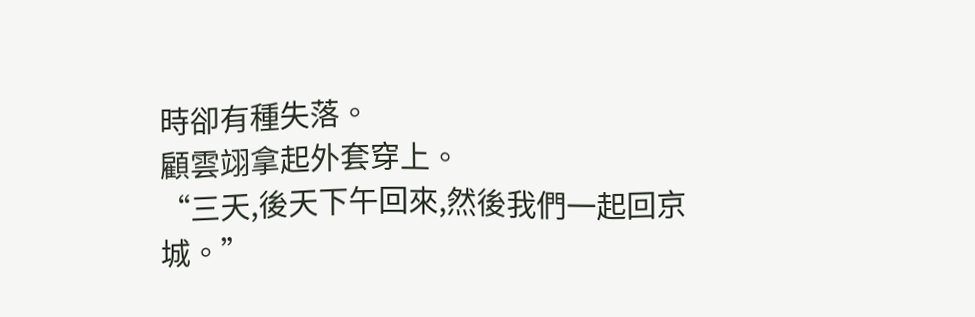時卻有種失落。
顧雲翊拿起外套穿上。
“三天,後天下午回來,然後我們一起回京城。”